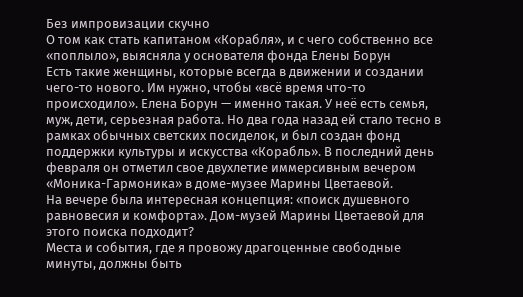Без импровизации скучно
О том как стать капитаном «Корабля», и с чего собственно все «поплыло», выясняла у основателя фонда Елены Борун
Есть такие женщины, которые всегда в движении и создании чего-то нового. Им нужно, чтобы «всё время что-то происходило». Елена Борун — именно такая. У неё есть семья, муж, дети, серьезная работа. Но два года назад ей стало тесно в рамках обычных светских посиделок, и был создан фонд поддержки культуры и искусства «Корабль». В последний день февраля он отметил свое двухлетие иммерсивным вечером «Моника-Гармоника» в доме-музее Марины Цветаевой.
На вечере была интересная концепция: «поиск душевного равновесия и комфорта». Дом-музей Марины Цветаевой для этого поиска подходит?
Места и события, где я провожу драгоценные свободные минуты, должны быть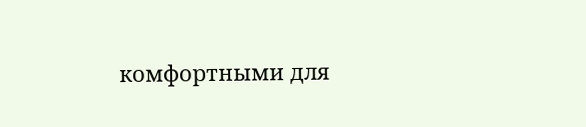комфортными для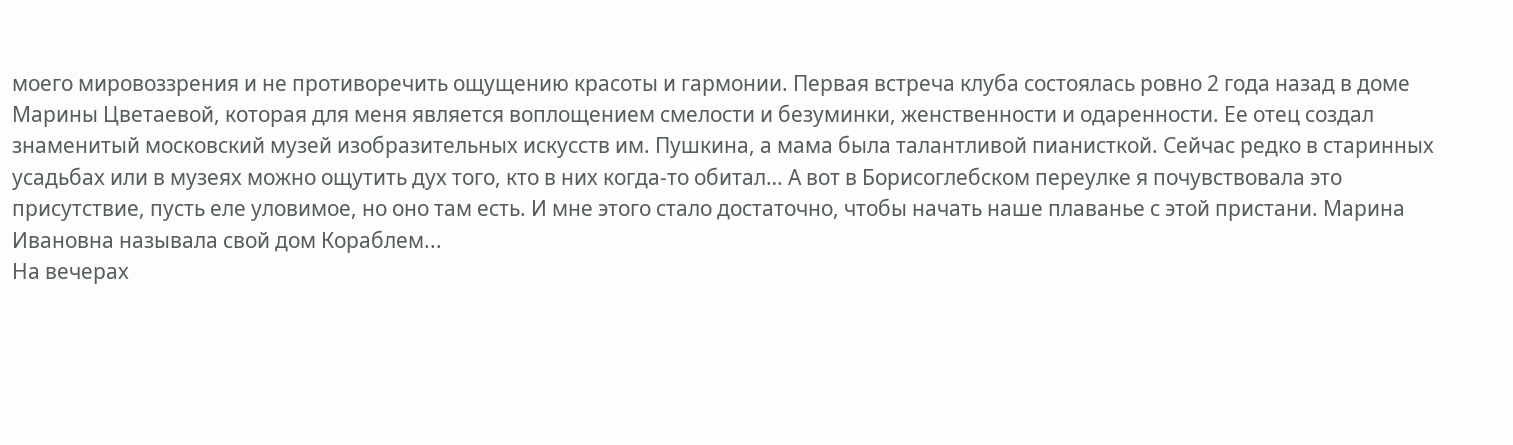моего мировоззрения и не противоречить ощущению красоты и гармонии. Первая встреча клуба состоялась ровно 2 года назад в доме Марины Цветаевой, которая для меня является воплощением смелости и безуминки, женственности и одаренности. Ее отец создал знаменитый московский музей изобразительных искусств им. Пушкина, а мама была талантливой пианисткой. Сейчас редко в старинных усадьбах или в музеях можно ощутить дух того, кто в них когда-то обитал… А вот в Борисоглебском переулке я почувствовала это присутствие, пусть еле уловимое, но оно там есть. И мне этого стало достаточно, чтобы начать наше плаванье с этой пристани. Марина Ивановна называла свой дом Кораблем...
На вечерах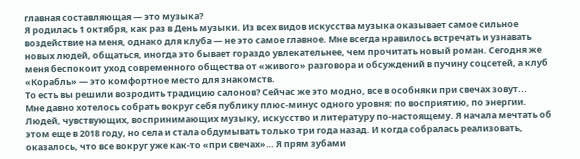главная составляющая — это музыка?
Я родилась 1 октября, как раз в День музыки. Из всех видов искусства музыка оказывает самое сильное воздействие на меня, однако для клуба — не это самое главное. Мне всегда нравилось встречать и узнавать новых людей, общаться, иногда это бывает гораздо увлекательнее, чем прочитать новый роман. Сегодня же меня беспокоит уход современного общества от «живого» разговора и обсуждений в пучину соцсетей, а клуб «Корабль» — это комфортное место для знакомств.
То есть вы решили возродить традицию салонов? Сейчас же это модно, все в особняки при свечах зовут...
Мне давно хотелось собрать вокруг себя публику плюс-минус одного уровня: по восприятию, по энергии. Людей, чувствующих, воспринимающих музыку, искусство и литературу по-настоящему. Я начала мечтать об этом еще в 2018 году, но села и стала обдумывать только три года назад. И когда собралась реализовать, оказалось, что все вокруг уже как-то «при свечах»… Я прям зубами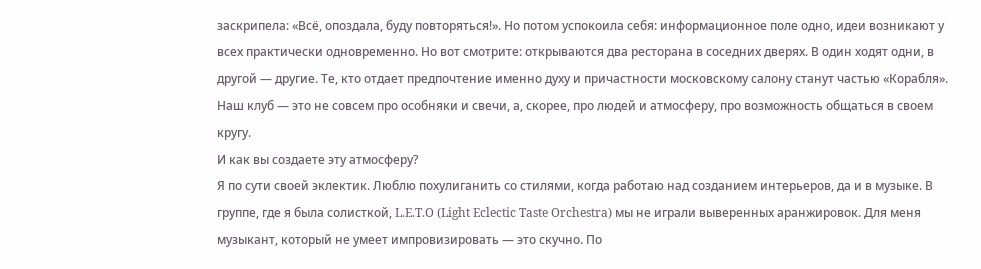заскрипела: «Всё, опоздала, буду повторяться!». Но потом успокоила себя: информационное поле одно, идеи возникают у всех практически одновременно. Но вот смотрите: открываются два ресторана в соседних дверях. В один ходят одни, в другой — другие. Те, кто отдает предпочтение именно духу и причастности московскому салону станут частью «Корабля». Наш клуб — это не совсем про особняки и свечи, а, скорее, про людей и атмосферу, про возможность общаться в своем кругу.
И как вы создаете эту атмосферу?
Я по сути своей эклектик. Люблю похулиганить со стилями, когда работаю над созданием интерьеров, да и в музыке. В группе, где я была солисткой, L.E.T.O (Light Eclectic Taste Orchestra) мы не играли выверенных аранжировок. Для меня музыкант, который не умеет импровизировать — это скучно. По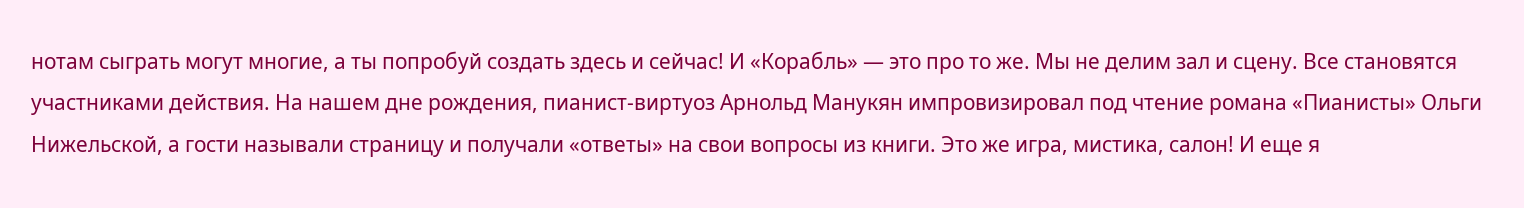нотам сыграть могут многие, а ты попробуй создать здесь и сейчас! И «Корабль» — это про то же. Мы не делим зал и сцену. Все становятся участниками действия. На нашем дне рождения, пианист-виртуоз Арнольд Манукян импровизировал под чтение романа «Пианисты» Ольги Нижельской, а гости называли страницу и получали «ответы» на свои вопросы из книги. Это же игра, мистика, салон! И еще я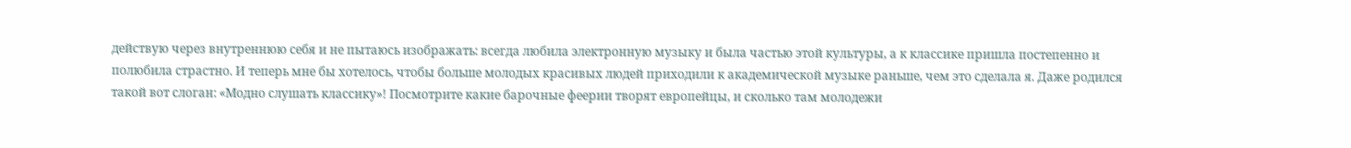действую через внутреннюю себя и не пытаюсь изображать: всегда любила электронную музыку и была частью этой культуры, а к классике пришла постепенно и полюбила страстно. И теперь мне бы хотелось, чтобы больше молодых красивых людей приходили к академической музыке раньше, чем это сделала я. Даже родился такой вот слоган: «Модно слушать классику»! Посмотрите какие барочные феерии творят европейцы, и сколько там молодежи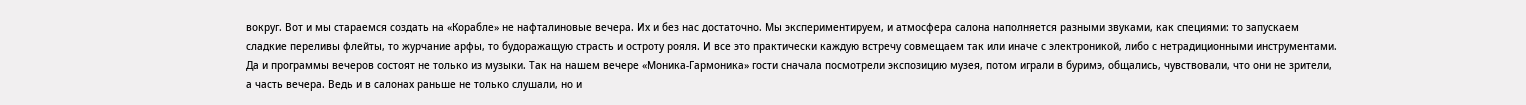вокруг. Вот и мы стараемся создать на «Корабле» не нафталиновые вечера. Их и без нас достаточно. Мы экспериментируем, и атмосфера салона наполняется разными звуками, как специями: то запускаем сладкие переливы флейты, то журчание арфы, то будоражащую страсть и остроту рояля. И все это практически каждую встречу совмещаем так или иначе с электроникой, либо с нетрадиционными инструментами. Да и программы вечеров состоят не только из музыки. Так на нашем вечере «Моника-Гармоника» гости сначала посмотрели экспозицию музея, потом играли в буримэ, общались, чувствовали, что они не зрители, а часть вечера. Ведь и в салонах раньше не только слушали, но и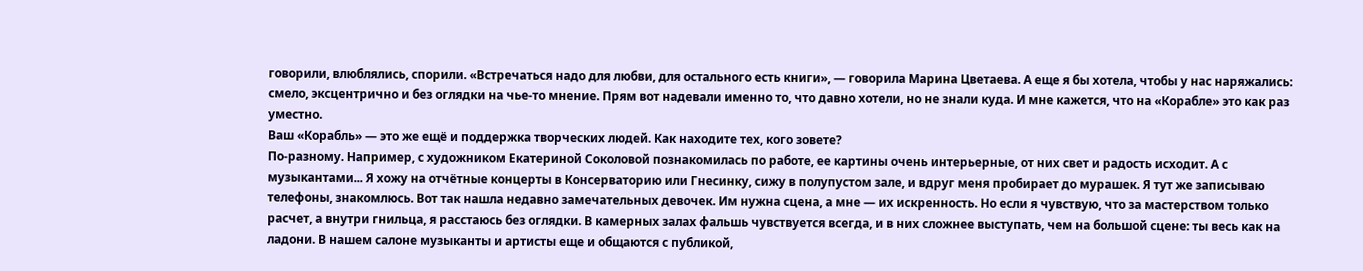говорили, влюблялись, спорили. «Встречаться надо для любви, для остального есть книги», — говорила Марина Цветаева. А еще я бы хотела, чтобы у нас наряжались: смело, эксцентрично и без оглядки на чье-то мнение. Прям вот надевали именно то, что давно хотели, но не знали куда. И мне кажется, что на «Корабле» это как раз уместно.
Ваш «Корабль» — это же ещё и поддержка творческих людей. Как находите тех, кого зовете?
По-разному. Например, с художником Екатериной Соколовой познакомилась по работе, ее картины очень интерьерные, от них свет и радость исходит. А с музыкантами... Я хожу на отчётные концерты в Консерваторию или Гнесинку, сижу в полупустом зале, и вдруг меня пробирает до мурашек. Я тут же записываю телефоны, знакомлюсь. Вот так нашла недавно замечательных девочек. Им нужна сцена, а мне — их искренность. Но если я чувствую, что за мастерством только расчет, а внутри гнильца, я расстаюсь без оглядки. В камерных залах фальшь чувствуется всегда, и в них сложнее выступать, чем на большой сцене: ты весь как на ладони. В нашем салоне музыканты и артисты еще и общаются с публикой,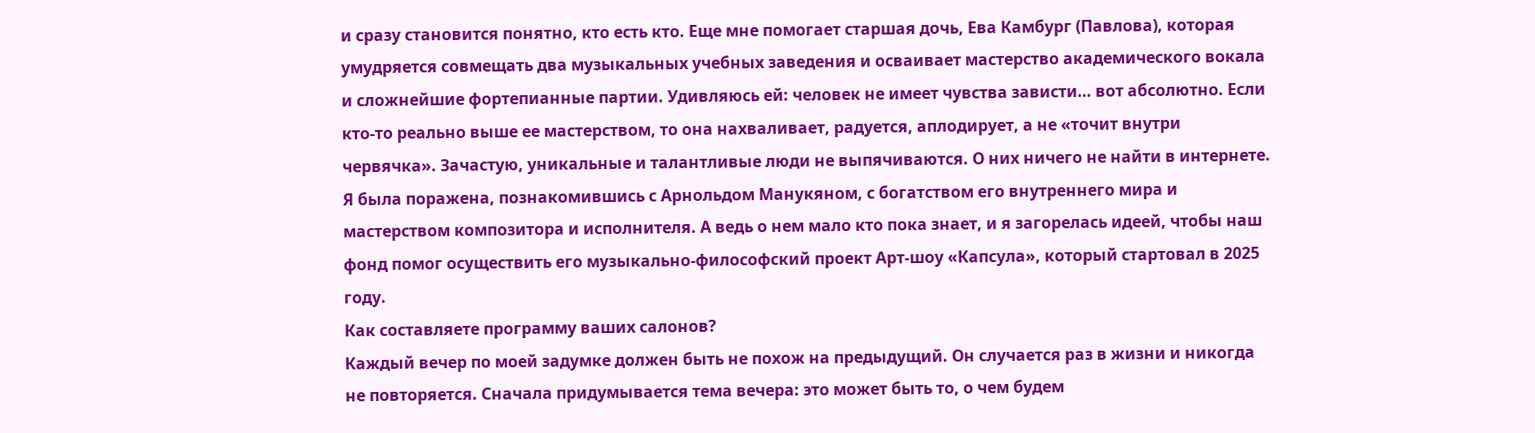и сразу становится понятно, кто есть кто. Еще мне помогает старшая дочь, Ева Камбург (Павлова), которая умудряется совмещать два музыкальных учебных заведения и осваивает мастерство академического вокала и сложнейшие фортепианные партии. Удивляюсь ей: человек не имеет чувства зависти… вот абсолютно. Если кто-то реально выше ее мастерством, то она нахваливает, радуется, аплодирует, а не «точит внутри червячка». Зачастую, уникальные и талантливые люди не выпячиваются. О них ничего не найти в интернете. Я была поражена, познакомившись с Арнольдом Манукяном, с богатством его внутреннего мира и мастерством композитора и исполнителя. А ведь о нем мало кто пока знает, и я загорелась идеей, чтобы наш фонд помог осуществить его музыкально-философский проект Арт-шоу «Капсула», который стартовал в 2025 году.
Как составляете программу ваших салонов?
Каждый вечер по моей задумке должен быть не похож на предыдущий. Он случается раз в жизни и никогда не повторяется. Сначала придумывается тема вечера: это может быть то, о чем будем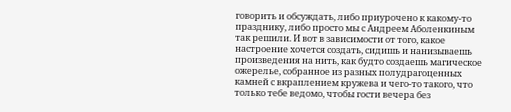говорить и обсуждать, либо приурочено к какому-то празднику, либо просто мы с Андреем Аболенкиным так решили. И вот в зависимости от того, какое настроение хочется создать, сидишь и нанизываешь произведения на нить, как будто создаешь магическое ожерелье, собранное из разных полудрагоценных камней с вкраплением кружева и чего-то такого, что только тебе ведомо, чтобы гости вечера без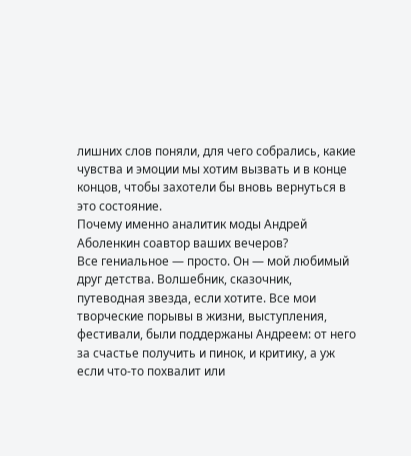лишних слов поняли, для чего собрались, какие чувства и эмоции мы хотим вызвать и в конце концов, чтобы захотели бы вновь вернуться в это состояние.
Почему именно аналитик моды Андрей Аболенкин соавтор ваших вечеров?
Все гениальное — просто. Он — мой любимый друг детства. Волшебник, сказочник, путеводная звезда, если хотите. Все мои творческие порывы в жизни, выступления, фестивали, были поддержаны Андреем: от него за счастье получить и пинок, и критику, а уж если что-то похвалит или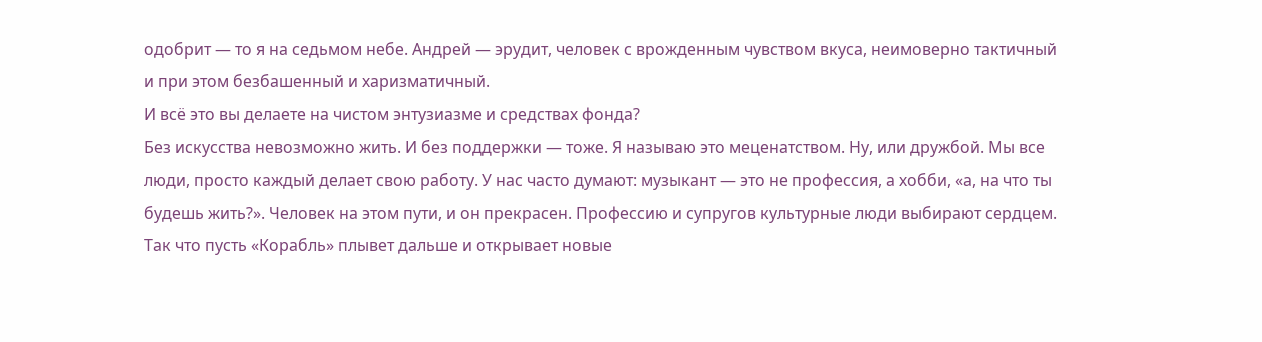одобрит — то я на седьмом небе. Андрей — эрудит, человек с врожденным чувством вкуса, неимоверно тактичный и при этом безбашенный и харизматичный.
И всё это вы делаете на чистом энтузиазме и средствах фонда?
Без искусства невозможно жить. И без поддержки — тоже. Я называю это меценатством. Ну, или дружбой. Мы все люди, просто каждый делает свою работу. У нас часто думают: музыкант — это не профессия, а хобби, «а, на что ты будешь жить?». Человек на этом пути, и он прекрасен. Профессию и супругов культурные люди выбирают сердцем. Так что пусть «Корабль» плывет дальше и открывает новые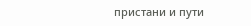пристани и пути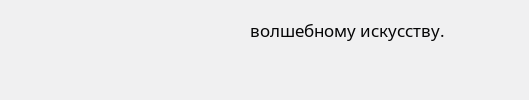волшебному искусству.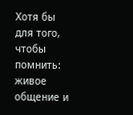Хотя бы для того, чтобы помнить: живое общение и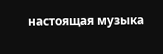настоящая музыка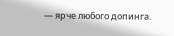— ярче любого допинга.